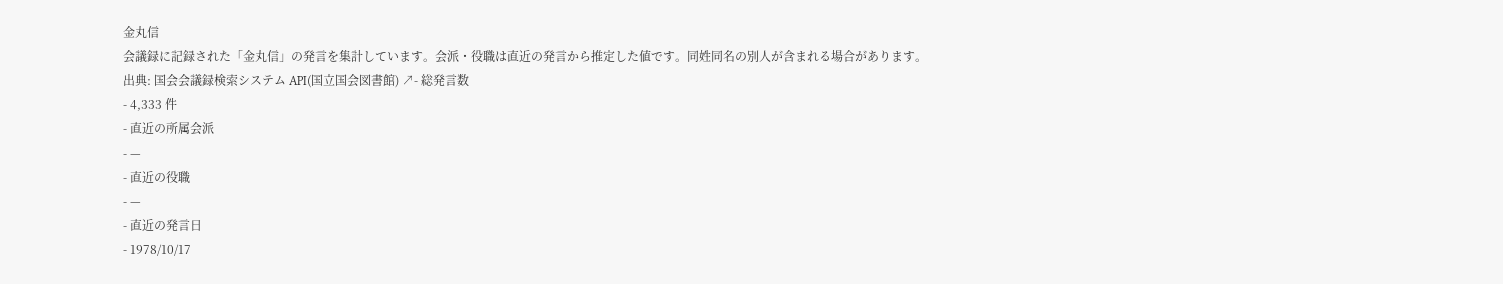金丸信
会議録に記録された「金丸信」の発言を集計しています。会派・役職は直近の発言から推定した値です。同姓同名の別人が含まれる場合があります。
出典: 国会会議録検索システム API(国立国会図書館) ↗- 総発言数
- 4,333 件
- 直近の所属会派
- —
- 直近の役職
- —
- 直近の発言日
- 1978/10/17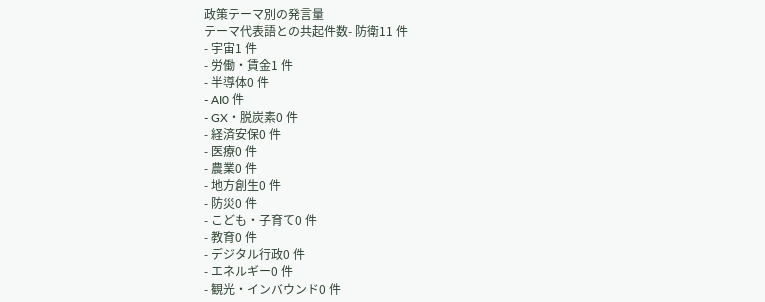政策テーマ別の発言量
テーマ代表語との共起件数- 防衛11 件
- 宇宙1 件
- 労働・賃金1 件
- 半導体0 件
- AI0 件
- GX・脱炭素0 件
- 経済安保0 件
- 医療0 件
- 農業0 件
- 地方創生0 件
- 防災0 件
- こども・子育て0 件
- 教育0 件
- デジタル行政0 件
- エネルギー0 件
- 観光・インバウンド0 件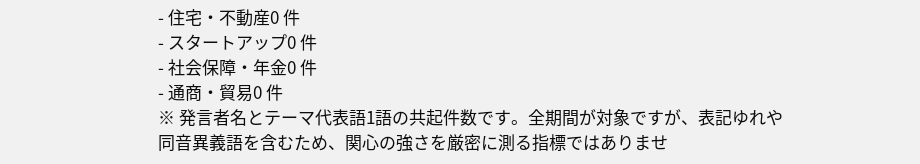- 住宅・不動産0 件
- スタートアップ0 件
- 社会保障・年金0 件
- 通商・貿易0 件
※ 発言者名とテーマ代表語1語の共起件数です。全期間が対象ですが、表記ゆれや 同音異義語を含むため、関心の強さを厳密に測る指標ではありませ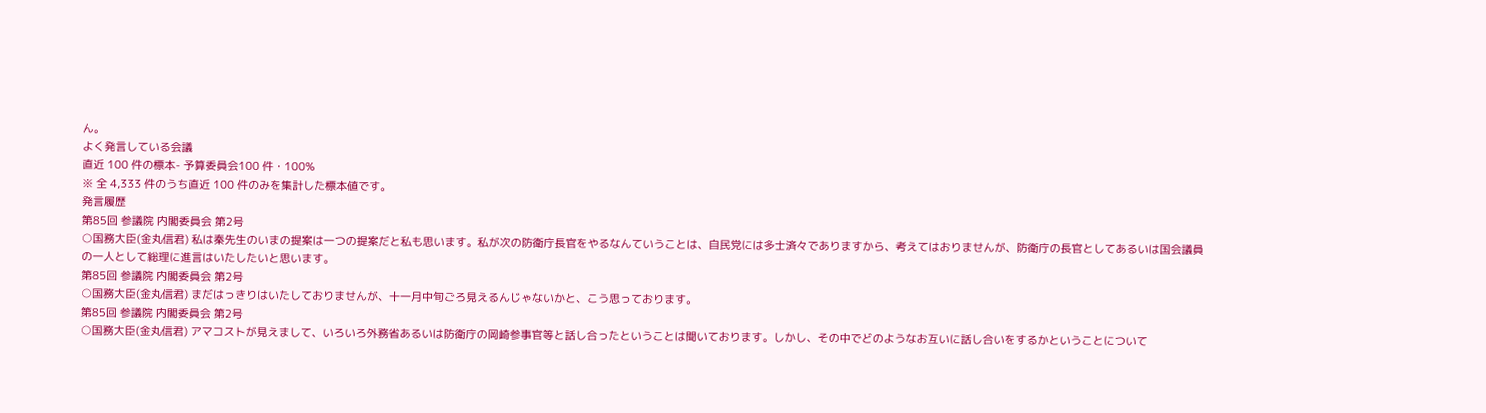ん。
よく発言している会議
直近 100 件の標本- 予算委員会100 件・100%
※ 全 4,333 件のうち直近 100 件のみを集計した標本値です。
発言履歴
第85回 参議院 内閣委員会 第2号
○国務大臣(金丸信君) 私は秦先生のいまの提案は一つの提案だと私も思います。私が次の防衛庁長官をやるなんていうことは、自民党には多士済々でありますから、考えてはおりませんが、防衛庁の長官としてあるいは国会議員の一人として総理に進言はいたしたいと思います。
第85回 参議院 内閣委員会 第2号
○国務大臣(金丸信君) まだはっきりはいたしておりませんが、十一月中旬ごろ見えるんじゃないかと、こう思っております。
第85回 参議院 内閣委員会 第2号
○国務大臣(金丸信君) アマコストが見えまして、いろいろ外務省あるいは防衛庁の岡崎参事官等と話し合ったということは聞いております。しかし、その中でどのようなお互いに話し合いをするかということについて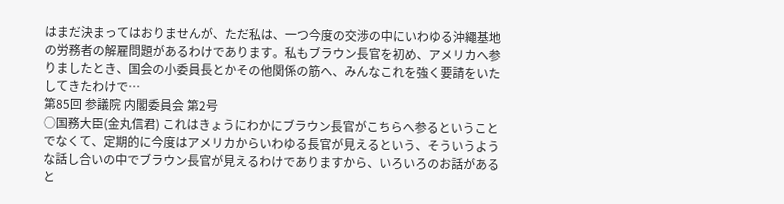はまだ決まってはおりませんが、ただ私は、一つ今度の交渉の中にいわゆる沖繩基地の労務者の解雇問題があるわけであります。私もブラウン長官を初め、アメリカへ参りましたとき、国会の小委員長とかその他関係の筋へ、みんなこれを強く要請をいたしてきたわけで…
第85回 参議院 内閣委員会 第2号
○国務大臣(金丸信君) これはきょうにわかにブラウン長官がこちらへ参るということでなくて、定期的に今度はアメリカからいわゆる長官が見えるという、そういうような話し合いの中でブラウン長官が見えるわけでありますから、いろいろのお話があると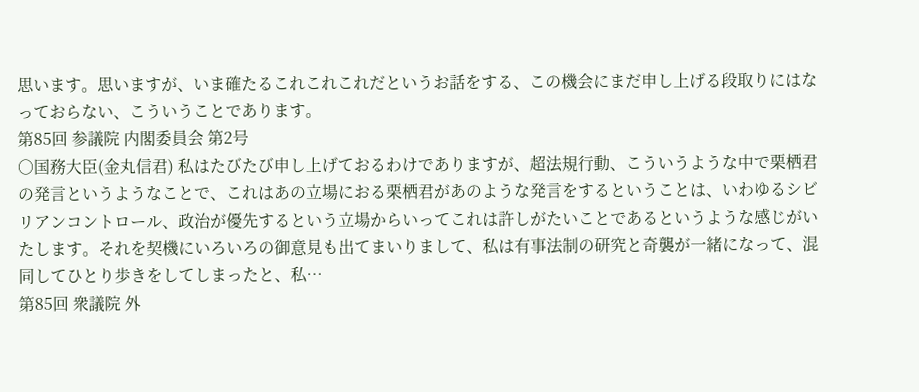思います。思いますが、いま確たるこれこれこれだというお話をする、この機会にまだ申し上げる段取りにはなっておらない、こういうことであります。
第85回 参議院 内閣委員会 第2号
○国務大臣(金丸信君) 私はたびたび申し上げておるわけでありますが、超法規行動、こういうような中で栗栖君の発言というようなことで、これはあの立場におる栗栖君があのような発言をするということは、いわゆるシビリアンコントロール、政治が優先するという立場からいってこれは許しがたいことであるというような感じがいたします。それを契機にいろいろの御意見も出てまいりまして、私は有事法制の研究と奇襲が一緒になって、混同してひとり歩きをしてしまったと、私…
第85回 衆議院 外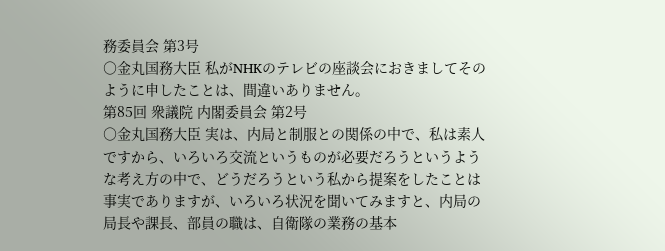務委員会 第3号
○金丸国務大臣 私がNHKのテレビの座談会におきましてそのように申したことは、間違いありません。
第85回 衆議院 内閣委員会 第2号
○金丸国務大臣 実は、内局と制服との関係の中で、私は素人ですから、いろいろ交流というものが必要だろうというような考え方の中で、どうだろうという私から提案をしたことは事実でありますが、いろいろ状況を聞いてみますと、内局の局長や課長、部員の職は、自衛隊の業務の基本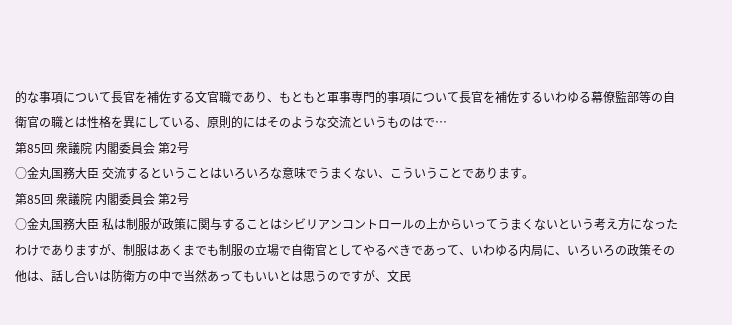的な事項について長官を補佐する文官職であり、もともと軍事専門的事項について長官を補佐するいわゆる幕僚監部等の自衛官の職とは性格を異にしている、原則的にはそのような交流というものはで…
第85回 衆議院 内閣委員会 第2号
○金丸国務大臣 交流するということはいろいろな意味でうまくない、こういうことであります。
第85回 衆議院 内閣委員会 第2号
○金丸国務大臣 私は制服が政策に関与することはシビリアンコントロールの上からいってうまくないという考え方になったわけでありますが、制服はあくまでも制服の立場で自衛官としてやるべきであって、いわゆる内局に、いろいろの政策その他は、話し合いは防衛方の中で当然あってもいいとは思うのですが、文民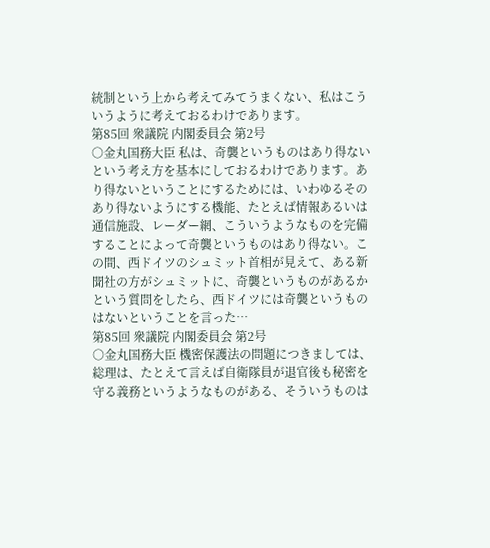統制という上から考えてみてうまくない、私はこういうように考えておるわけであります。
第85回 衆議院 内閣委員会 第2号
○金丸国務大臣 私は、奇襲というものはあり得ないという考え方を基本にしておるわけであります。あり得ないということにするためには、いわゆるそのあり得ないようにする機能、たとえば情報あるいは通信施設、レーダー網、こういうようなものを完備することによって奇襲というものはあり得ない。この間、西ドイツのシュミット首相が見えて、ある新聞社の方がシュミットに、奇襲というものがあるかという質問をしたら、西ドイツには奇襲というものはないということを言った…
第85回 衆議院 内閣委員会 第2号
○金丸国務大臣 機密保護法の問題につきましては、総理は、たとえて言えば自衛隊員が退官後も秘密を守る義務というようなものがある、そういうものは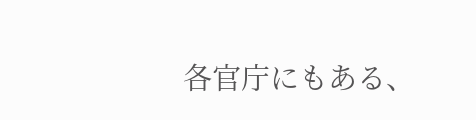各官庁にもある、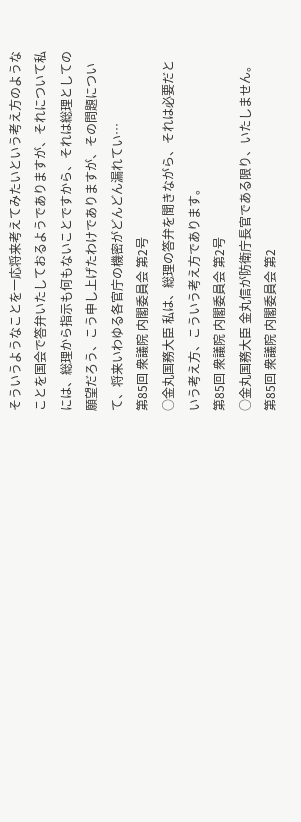そういうようなことを一応将来考えてみたいという考え方のようなことを国会で答弁いたしておるようでありますが、それについて私には、総理から指示も何もないことですから、それは総理としての願望だろう、こう申し上げたわけでありますが、その問題について、将来いわゆる各官庁の機密がどんどん漏れてい…
第85回 衆議院 内閣委員会 第2号
○金丸国務大臣 私は、総理の答弁を聞きながら、それは必要だという考え方、こういう考え方であります。
第85回 衆議院 内閣委員会 第2号
○金丸国務大臣 金丸信が防衛庁長官である限り、いたしません。
第85回 衆議院 内閣委員会 第2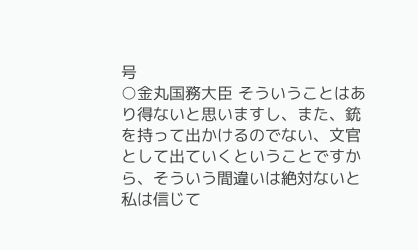号
○金丸国務大臣 そういうことはあり得ないと思いますし、また、銃を持って出かけるのでない、文官として出ていくということですから、そういう間違いは絶対ないと私は信じて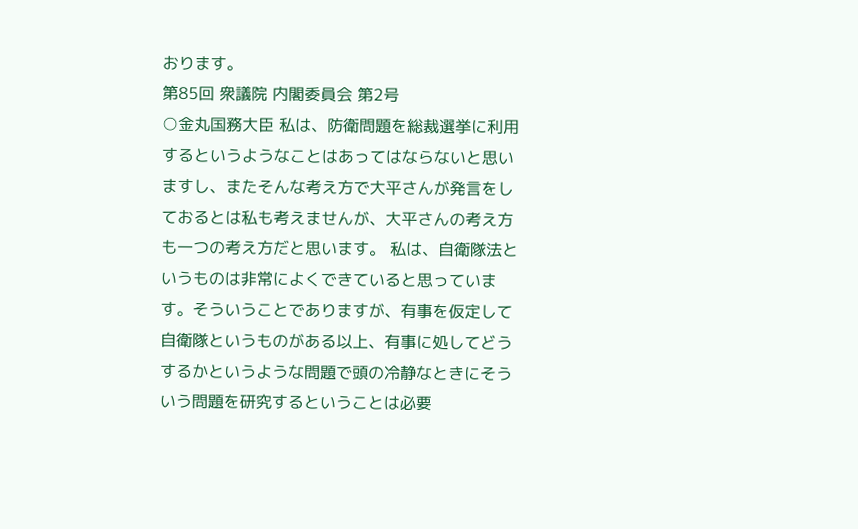おります。
第85回 衆議院 内閣委員会 第2号
○金丸国務大臣 私は、防衛問題を総裁選挙に利用するというようなことはあってはならないと思いますし、またそんな考え方で大平さんが発言をしておるとは私も考えませんが、大平さんの考え方も一つの考え方だと思います。 私は、自衛隊法というものは非常によくできていると思っています。そういうことでありますが、有事を仮定して自衛隊というものがある以上、有事に処してどうするかというような問題で頭の冷静なときにそういう問題を研究するということは必要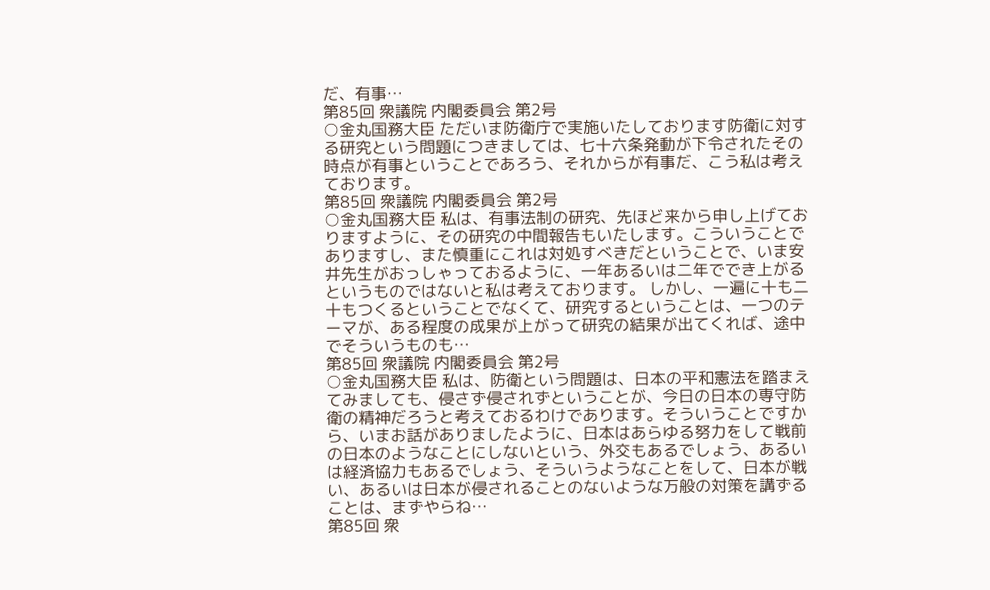だ、有事…
第85回 衆議院 内閣委員会 第2号
○金丸国務大臣 ただいま防衛庁で実施いたしております防衛に対する研究という問題につきましては、七十六条発動が下令されたその時点が有事ということであろう、それからが有事だ、こう私は考えております。
第85回 衆議院 内閣委員会 第2号
○金丸国務大臣 私は、有事法制の研究、先ほど来から申し上げておりますように、その研究の中間報告もいたします。こういうことでありますし、また慎重にこれは対処すべきだということで、いま安井先生がおっしゃっておるように、一年あるいは二年ででき上がるというものではないと私は考えております。 しかし、一遍に十も二十もつくるということでなくて、研究するということは、一つのテーマが、ある程度の成果が上がって研究の結果が出てくれば、途中でそういうものも…
第85回 衆議院 内閣委員会 第2号
○金丸国務大臣 私は、防衛という問題は、日本の平和憲法を踏まえてみましても、侵さず侵されずということが、今日の日本の専守防衛の精神だろうと考えておるわけであります。そういうことですから、いまお話がありましたように、日本はあらゆる努力をして戦前の日本のようなことにしないという、外交もあるでしょう、あるいは経済協力もあるでしょう、そういうようなことをして、日本が戦い、あるいは日本が侵されることのないような万般の対策を講ずることは、まずやらね…
第85回 衆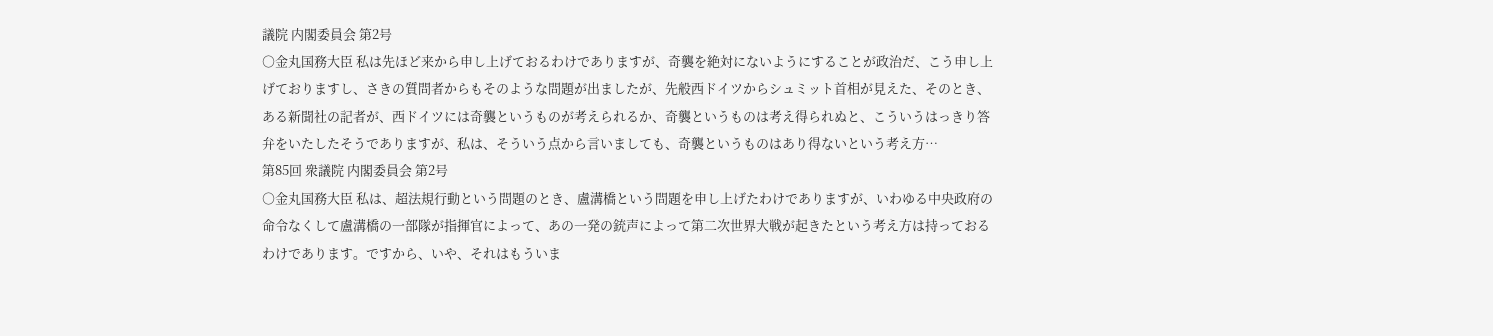議院 内閣委員会 第2号
○金丸国務大臣 私は先ほど来から申し上げておるわけでありますが、奇襲を絶対にないようにすることが政治だ、こう申し上げておりますし、さきの質問者からもそのような問題が出ましたが、先般西ドイツからシュミット首相が見えた、そのとき、ある新聞社の記者が、西ドイツには奇襲というものが考えられるか、奇襲というものは考え得られぬと、こういうはっきり答弁をいたしたそうでありますが、私は、そういう点から言いましても、奇襲というものはあり得ないという考え方…
第85回 衆議院 内閣委員会 第2号
○金丸国務大臣 私は、超法規行動という問題のとき、盧溝橋という問題を申し上げたわけでありますが、いわゆる中央政府の命令なくして盧溝橋の一部隊が指揮官によって、あの一発の銃声によって第二次世界大戦が起きたという考え方は持っておるわけであります。ですから、いや、それはもういま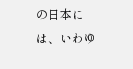の日本には、いわゆ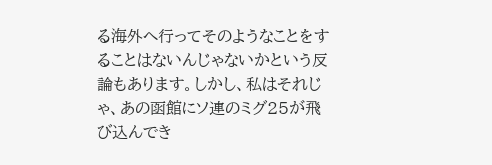る海外へ行ってそのようなことをすることはないんじゃないかという反論もあります。しかし、私はそれじゃ、あの函館にソ連のミグ25が飛び込んでき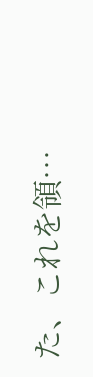た、これを領…